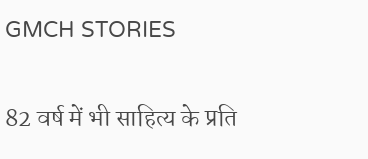GMCH STORIES

82 वर्ष में भी साहित्य के प्रति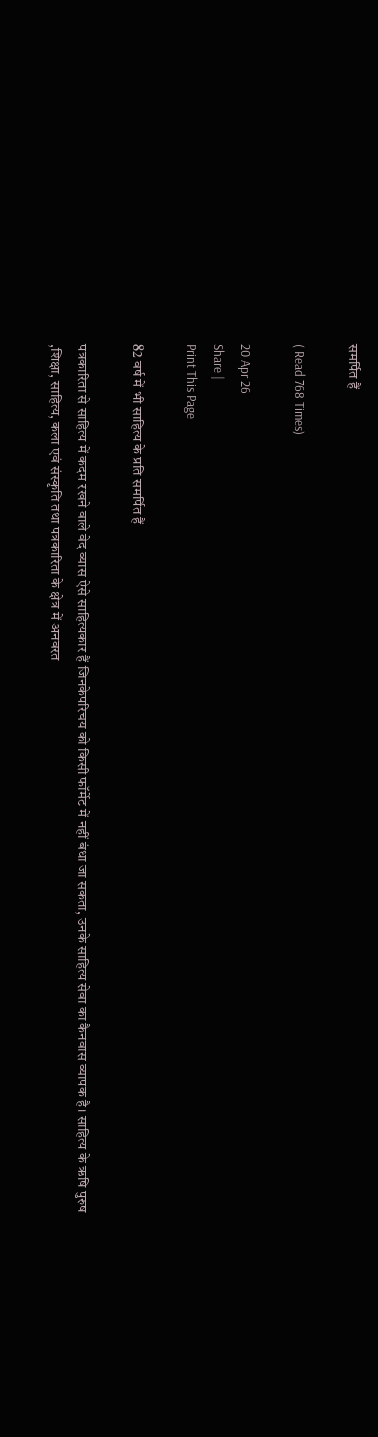समर्पित हैं

( Read 768 Times)

20 Apr 26
Share |
Print This Page

82 वर्ष में भी साहित्य के प्रति समर्पित हैं

पत्रकारिता से साहित्य में कदम रखने वाले वेद व्यास ऐसे साहित्यकार हैं जिनकेपरिचय को किसी फॉर्मेट में नहीं बंधा जा सकता, उनके साहित्य सेवा का कैनवास व्यापक है। साहित्य के ऋषि पुरुष ,शिक्षा, साहित्य, कला एवं संस्कृति तथा पत्रकारिता के क्षेत्र में अनवरत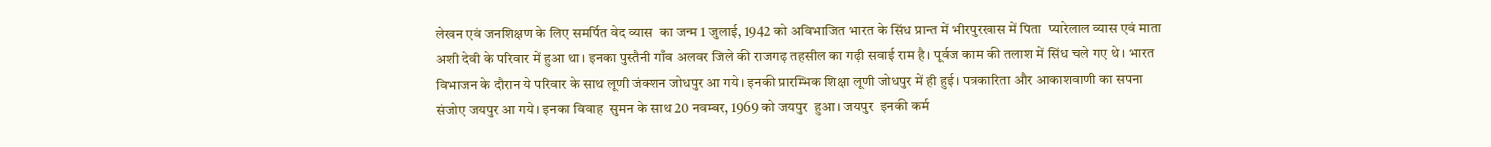लेखन एवं जनशिक्षण के लिए समर्पित वेद व्यास  का जन्म 1 जुलाई, 1942 को अविभाजित भारत के सिंध प्रान्त में भीरपुरखास में पिता  प्यारेलाल व्यास एवं माता अशी देवी के परिवार में हुआ था। इनका पुस्तैनी गाँव अलवर जिले की राजगढ़ तहसील का गढ़ी सवाई राम है। पूर्वज काम की तलाश में सिंध चले गए थे। भारत विभाजन के दौरान ये परिवार के साथ लूणी जंक्शन जोधपुर आ गये। इनकी प्रारम्भिक शिक्षा लूणी जोधपुर में ही हुई। पत्रकारिता और आकाशवाणी का सपना संजोए जयपुर आ गये। इनका विवाह  सुमन के साथ 20 नवम्बर, 1969 को जयपुर  हुआ। जयपुर  इनकी कर्म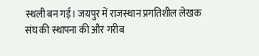स्थली बन गई। जयपुर में राजस्थान प्रगतिशील लेखक संघ की स्थापना की और गरीब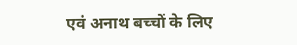एवं अनाथ बच्चों के लिए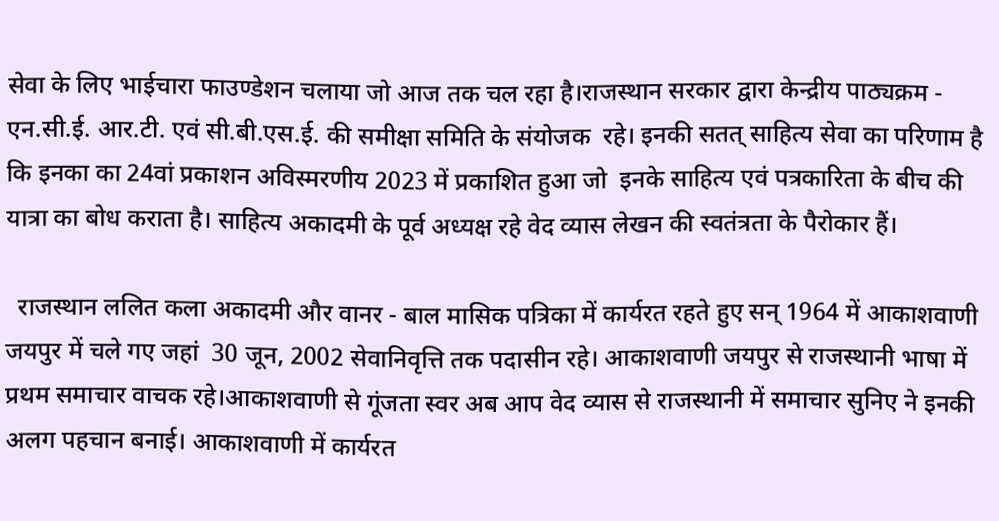सेवा के लिए भाईचारा फाउण्डेशन चलाया जो आज तक चल रहा है।राजस्थान सरकार द्वारा केन्द्रीय पाठ्यक्रम - एन.सी.ई. आर.टी. एवं सी.बी.एस.ई. की समीक्षा समिति के संयोजक  रहे। इनकी सतत् साहित्य सेवा का परिणाम है कि इनका का 24वां प्रकाशन अविस्मरणीय 2023 में प्रकाशित हुआ जो  इनके साहित्य एवं पत्रकारिता के बीच की यात्रा का बोध कराता है। साहित्य अकादमी के पूर्व अध्यक्ष रहे वेद व्यास लेखन की स्वतंत्रता के पैरोकार हैं।

  राजस्थान ललित कला अकादमी और वानर - बाल मासिक पत्रिका में कार्यरत रहते हुए सन् 1964 में आकाशवाणी जयपुर में चले गए जहां  30 जून, 2002 सेवानिवृत्ति तक पदासीन रहे। आकाशवाणी जयपुर से राजस्थानी भाषा में प्रथम समाचार वाचक रहे।आकाशवाणी से गूंजता स्वर अब आप वेद व्यास से राजस्थानी में समाचार सुनिए ने इनकी अलग पहचान बनाई। आकाशवाणी में कार्यरत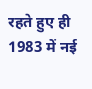रहते हुए ही 1983 में नई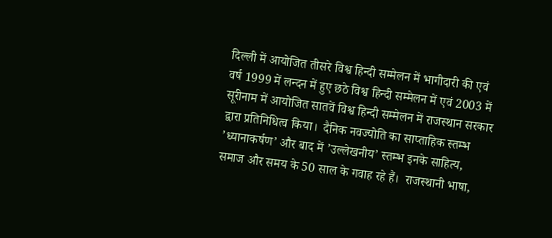दिल्ली में आयोजित तीसरे विश्व हिन्दी सम्मेलन में भागीदारी की एवं  वर्ष 1999 में लन्दन में हुए छठे विश्व हिन्दी सम्मेलन में एवं 2003 में सूरीनाम में आयोजित सातवें विश्व हिन्दी सम्मेलन में राजस्थान सरकार द्वारा प्रतिनिधित्व किया।  दैनिक नवज्योति का साप्ताहिक स्तम्भ ’ध्यानाकर्षण’ और बाद में ’उल्लेखनीय’ स्तम्भ इनके साहित्य, समाज और समय के 50 साल के गवाह रहे हैं।  राजस्थानी भाषा,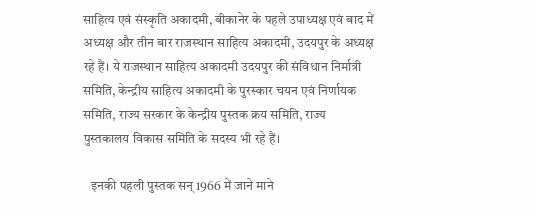साहित्य एवं संस्कृति अकादमी, बीकानेर के पहले उपाध्यक्ष एवं बाद में अध्यक्ष और तीन बार राजस्थान साहित्य अकादमी, उदयपुर के अध्यक्ष रहे हैं। ये राजस्थान साहित्य अकादमी उदयपुर की संविधान निर्मात्री समिति, केन्द्रीय साहित्य अकादमी के पुरस्कार चयन एवं निर्णायक समिति, राज्य सरकार के केन्द्रीय पुस्तक क्रय समिति, राज्य पुस्तकालय विकास समिति के सदस्य भी रहे हैं।

   इनकी पहली पुस्तक सन् 1966 में जाने माने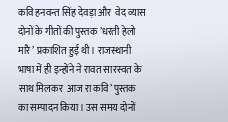कवि हनवन्त सिंह देवड़ा और  वेद व्यास दोनों के गीतों की पुस्तक ’धरती हेलो मारै ’ प्रकाशित हुई थी। राजस्थानी भाषा में ही इन्होंने ने रावत सारस्वत के साथ मिलकर  आज रा कवि’ पुस्तक का सम्पादन किया। उस समय दोनों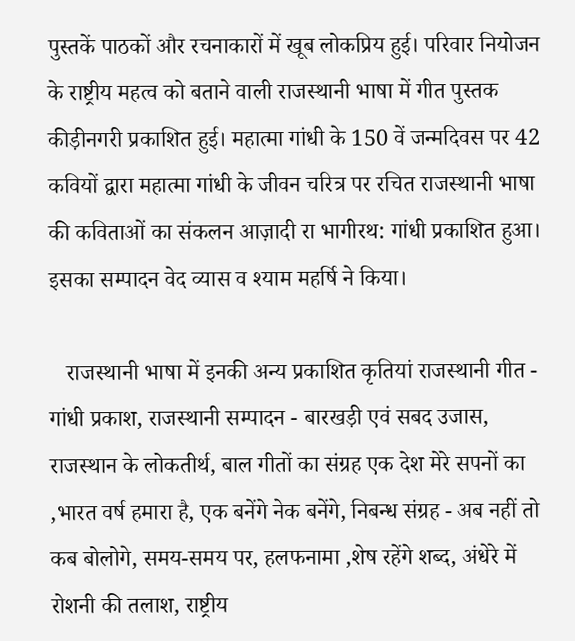पुस्तकें पाठकों और रचनाकारों में खूब लोकप्रिय हुई। परिवार नियोजन के राष्ट्रीय महत्व को बताने वाली राजस्थानी भाषा में गीत पुस्तक कीड़ीनगरी प्रकाशित हुई। महात्मा गांधी के 150 वें जन्मदिवस पर 42 कवियों द्वारा महात्मा गांधी के जीवन चरित्र पर रचित राजस्थानी भाषा की कविताओं का संकलन आज़ादी रा भागीरथ: गांधी प्रकाशित हुआ। इसका सम्पादन वेद व्यास व श्याम महर्षि ने किया।

   राजस्थानी भाषा में इनकी अन्य प्रकाशित कृतियां राजस्थानी गीत - गांधी प्रकाश, राजस्थानी सम्पादन - बारखड़ी एवं सबद उजास, राजस्थान के लोकतीर्थ, बाल गीतों का संग्रह एक देश मेरे सपनों का ,भारत वर्ष हमारा है, एक बनेंगे नेक बनेंगे, निबन्ध संग्रह - अब नहीं तो कब बोलोगे, समय-समय पर, हलफनामा ,शेष रहेंगे शब्द, अंधेरे में रोशनी की तलाश, राष्ट्रीय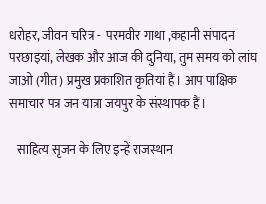धरोहर, जीवन चरित्र -  परमवीर गाथा ,कहानी संपादन परछाइयां, लेखक और आज की दुनिया, तुम समय को लांघ जाओ (गीत) प्रमुख प्रकाशित कृतियां हैं। आप पाक्षिक समाचार पत्र जन यात्रा जयपुर के संस्थापक हैं।

   साहित्य सृजन के लिए इन्हें राजस्थान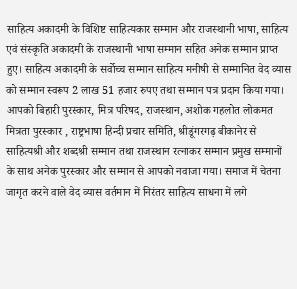साहित्य अकादमी के विशिष्ट साहित्यकार सम्मान और राजस्थानी भाषा, साहित्य एवं संस्कृति अकादमी के राजस्थानी भाषा सम्मान सहित अनेक सम्मान प्राप्त हुए। साहित्य अकादमी के सर्वोच्च सम्मान साहित्य मनीषी से सम्मानित वेद व्यास को सम्मान स्वरूप 2 लाख 51 हजार रुपए तथा सम्मान पत्र प्रदान किया गया। आपको बिहारी पुरस्कार, मित्र परिषद, राजस्थान, अशोक गहलोत लोकमत मित्रता पुरस्कार , राष्ट्रभाषा हिन्दी प्रचार समिति, श्रीडूंगरगढ़ बीकानेर से साहित्यश्री और शब्दश्री सम्मान तथा राजस्थान रत्नाकर सम्मान प्रमुख सम्मानों के साथ अनेक पुरस्कार और सम्मान से आपको नवाजा गया। समाज में चेतना जागृत करने वाले वेद व्यास वर्तमान में निरंतर साहित्य साधना में लगे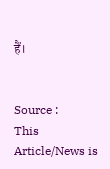हैं।


Source :
This Article/News is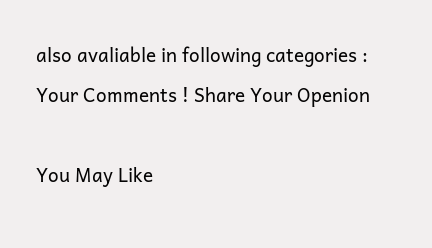also avaliable in following categories :
Your Comments ! Share Your Openion

You May Like